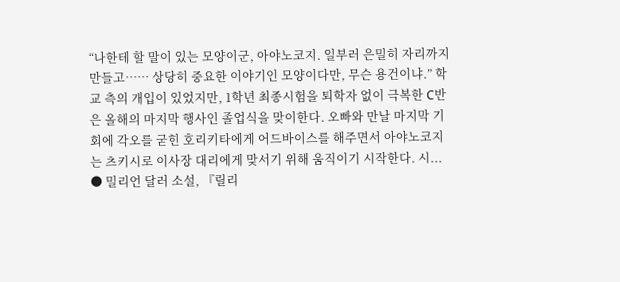“나한테 할 말이 있는 모양이군, 아야노코지. 일부러 은밀히 자리까지 만들고…… 상당히 중요한 이야기인 모양이다만, 무슨 용건이냐.” 학교 측의 개입이 있었지만, 1학년 최종시험을 퇴학자 없이 극복한 C반은 올해의 마지막 행사인 졸업식을 맞이한다. 오빠와 만날 마지막 기회에 각오를 굳힌 호리키타에게 어드바이스를 해주면서 아야노코지는 츠키시로 이사장 대리에게 맞서기 위해 움직이기 시작한다. 시...
● 밀리언 달러 소설, 『릴리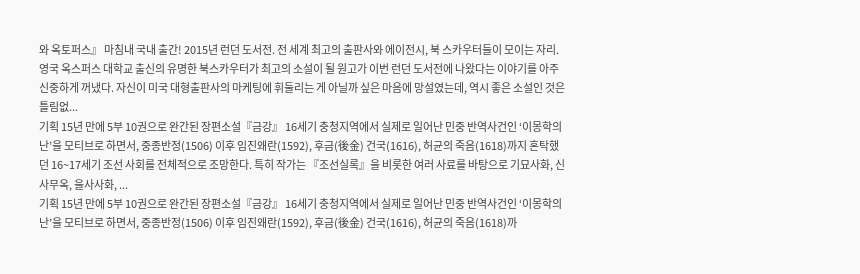와 옥토퍼스』 마침내 국내 출간! 2015년 런던 도서전. 전 세계 최고의 출판사와 에이전시, 북 스카우터들이 모이는 자리.영국 옥스퍼스 대학교 출신의 유명한 북스카우터가 최고의 소설이 될 원고가 이번 런던 도서전에 나왔다는 이야기를 아주 신중하게 꺼냈다. 자신이 미국 대형출판사의 마케팅에 휘둘리는 게 아닐까 싶은 마음에 망설였는데, 역시 좋은 소설인 것은 틀림없...
기획 15년 만에 5부 10권으로 완간된 장편소설『금강』 16세기 충청지역에서 실제로 일어난 민중 반역사건인 ‘이몽학의 난’을 모티브로 하면서, 중종반정(1506) 이후 임진왜란(1592), 후금(後金) 건국(1616), 허균의 죽음(1618)까지 혼탁했던 16~17세기 조선 사회를 전체적으로 조망한다. 특히 작가는 『조선실록』을 비롯한 여러 사료를 바탕으로 기묘사화, 신사무옥, 을사사화, ...
기획 15년 만에 5부 10권으로 완간된 장편소설『금강』 16세기 충청지역에서 실제로 일어난 민중 반역사건인 ‘이몽학의 난’을 모티브로 하면서, 중종반정(1506) 이후 임진왜란(1592), 후금(後金) 건국(1616), 허균의 죽음(1618)까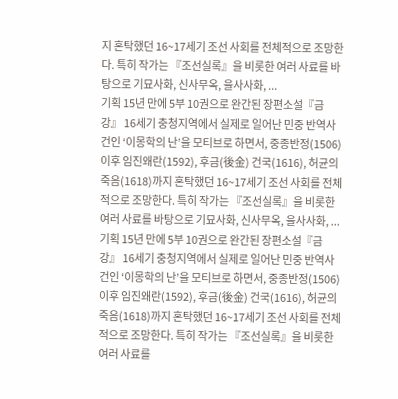지 혼탁했던 16~17세기 조선 사회를 전체적으로 조망한다. 특히 작가는 『조선실록』을 비롯한 여러 사료를 바탕으로 기묘사화, 신사무옥, 을사사화, ...
기획 15년 만에 5부 10권으로 완간된 장편소설『금강』 16세기 충청지역에서 실제로 일어난 민중 반역사건인 ‘이몽학의 난’을 모티브로 하면서, 중종반정(1506) 이후 임진왜란(1592), 후금(後金) 건국(1616), 허균의 죽음(1618)까지 혼탁했던 16~17세기 조선 사회를 전체적으로 조망한다. 특히 작가는 『조선실록』을 비롯한 여러 사료를 바탕으로 기묘사화, 신사무옥, 을사사화, ...
기획 15년 만에 5부 10권으로 완간된 장편소설『금강』 16세기 충청지역에서 실제로 일어난 민중 반역사건인 ‘이몽학의 난’을 모티브로 하면서, 중종반정(1506) 이후 임진왜란(1592), 후금(後金) 건국(1616), 허균의 죽음(1618)까지 혼탁했던 16~17세기 조선 사회를 전체적으로 조망한다. 특히 작가는 『조선실록』을 비롯한 여러 사료를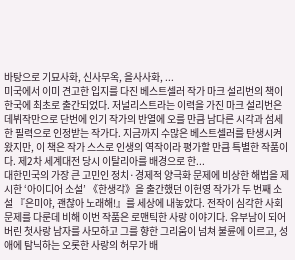바탕으로 기묘사화, 신사무옥, 을사사화, ...
미국에서 이미 견고한 입지를 다진 베스트셀러 작가 마크 설리번의 책이 한국에 최초로 출간되었다. 저널리스트라는 이력을 가진 마크 설리번은 데뷔작만으로 단번에 인기 작가의 반열에 오를 만큼 남다른 시각과 섬세한 필력으로 인정받는 작가다. 지금까지 수많은 베스트셀러를 탄생시켜 왔지만, 이 책은 작가 스스로 인생의 역작이라 평가할 만큼 특별한 작품이다. 제2차 세계대전 당시 이탈리아를 배경으로 한...
대한민국의 가장 큰 고민인 정치·경제적 양극화 문제에 비상한 해법을 제시한 ‘아이디어 소설’ 《한생각》을 출간했던 이헌영 작가가 두 번째 소설 『은미야, 괜찮아 노래해!』를 세상에 내놓았다. 전작이 심각한 사회문제를 다룬데 비해 이번 작품은 로맨틱한 사랑 이야기다. 유부남이 되어버린 첫사랑 남자를 사모하고 그를 향한 그리움이 넘쳐 불륜에 이르고, 성애에 탐닉하는 오롯한 사랑의 허무가 배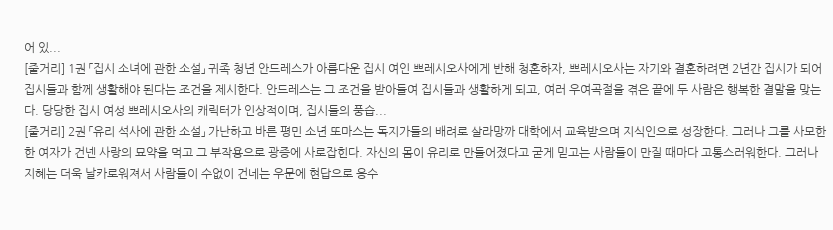어 있...
[줄거리] 1권 「집시 소녀에 관한 소설」 귀족 청년 안드레스가 아름다운 집시 여인 쁘레시오사에게 반해 청혼하자, 쁘레시오사는 자기와 결혼하려면 2년간 집시가 되어 집시들과 함께 생활해야 된다는 조건을 제시한다. 안드레스는 그 조건을 받아들여 집시들과 생활하게 되고, 여러 우여곡절을 겪은 끝에 두 사람은 행복한 결말을 맞는다. 당당한 집시 여성 쁘레시오사의 캐릭터가 인상적이며, 집시들의 풍습...
[줄거리] 2권 「유리 석사에 관한 소설」 가난하고 바른 평민 소년 또마스는 독지가들의 배려로 살라망까 대학에서 교육받으며 지식인으로 성장한다. 그러나 그를 사모한 한 여자가 건넨 사랑의 묘약을 먹고 그 부작용으로 광증에 사로잡힌다. 자신의 몸이 유리로 만들어졌다고 굳게 믿고는 사람들이 만질 때마다 고통스러워한다. 그러나 지혜는 더욱 날카로워져서 사람들이 수없이 건네는 우문에 현답으로 응수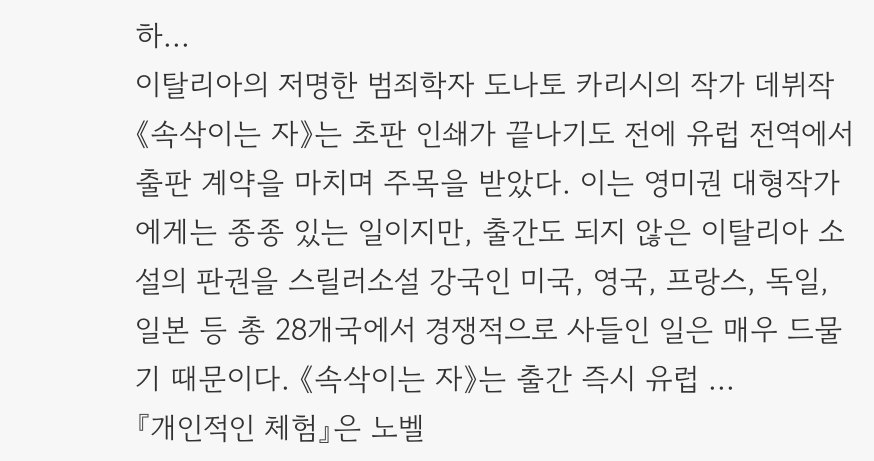하...
이탈리아의 저명한 범죄학자 도나토 카리시의 작가 데뷔작 《속삭이는 자》는 초판 인쇄가 끝나기도 전에 유럽 전역에서 출판 계약을 마치며 주목을 받았다. 이는 영미권 대형작가에게는 종종 있는 일이지만, 출간도 되지 않은 이탈리아 소설의 판권을 스릴러소설 강국인 미국, 영국, 프랑스, 독일, 일본 등 총 28개국에서 경쟁적으로 사들인 일은 매우 드물기 때문이다. 《속삭이는 자》는 출간 즉시 유럽 ...
『개인적인 체험』은 노벨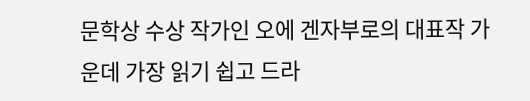문학상 수상 작가인 오에 겐자부로의 대표작 가운데 가장 읽기 쉽고 드라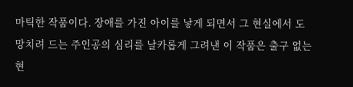마틱한 작품이다. 장애를 가진 아이를 낳게 되면서 그 현실에서 도망치려 드는 주인공의 심리를 날카롭게 그려낸 이 작품은 출구 없는 현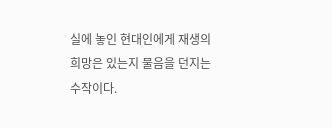실에 놓인 현대인에게 재생의 희망은 있는지 물음을 던지는 수작이다.